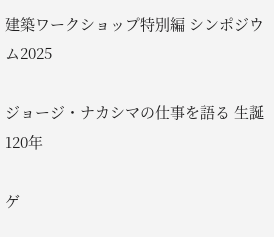建築ワークショップ特別編 シンポジウム2025

ジョージ・ナカシマの仕事を語る 生誕120年

ゲ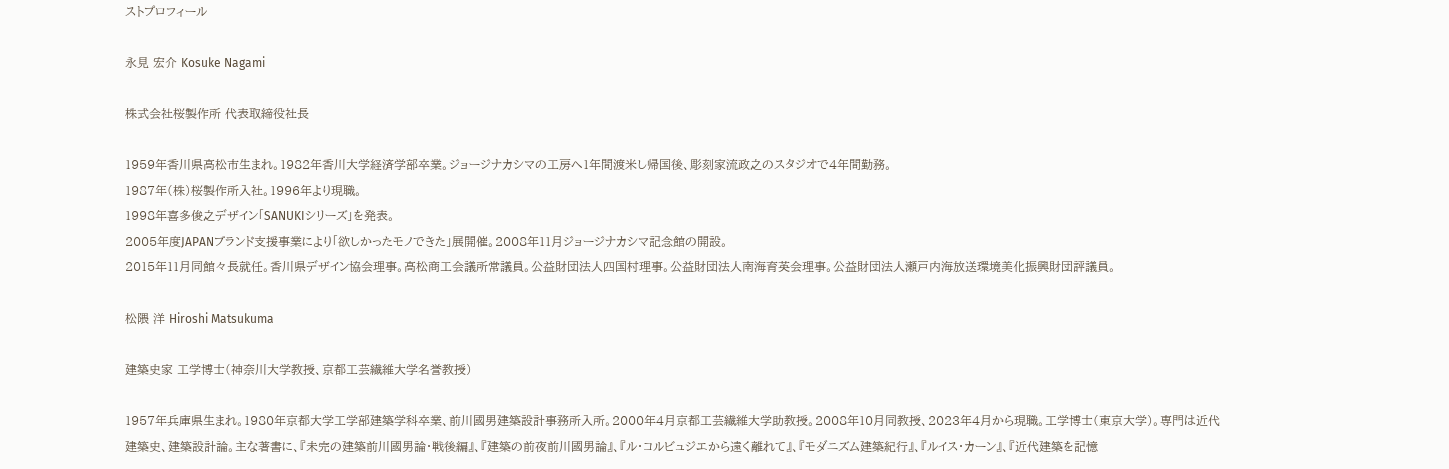ストプロフィール

永見 宏介 Kosuke Nagami

株式会社桜製作所 代表取締役社長

1959年香川県高松市生まれ。1982年香川大学経済学部卒業。ジョージナカシマの工房へ1年間渡米し帰国後、彫刻家流政之のスタジオで4年間勤務。
1987年(株)桜製作所入社。1996年より現職。
1998年喜多俊之デザイン「SANUKIシリーズ」を発表。
2005年度JAPANブランド支援事業により「欲しかったモノできた」展開催。2008年11月ジョージナカシマ記念館の開設。
2015年11月同館々長就任。香川県デザイン協会理事。高松商工会議所常議員。公益財団法人四国村理事。公益財団法人南海育英会理事。公益財団法人瀬戸内海放送環境美化振興財団評議員。

松隈 洋 Hiroshi Matsukuma

建築史家 工学博士(神奈川大学教授、京都工芸繊維大学名誉教授)

1957年兵庫県生まれ。1980年京都大学工学部建築学科卒業、前川國男建築設計事務所入所。2000年4月京都工芸繊維大学助教授。2008年10月同教授、2023年4月から現職。工学博士(東京大学)。専門は近代建築史、建築設計論。主な著書に、『未完の建築前川國男論・戦後編』、『建築の前夜前川國男論』、『ル・コルビュジエから遠く離れて』、『モダニズム建築紀行』、『ルイス・カーン』、『近代建築を記憶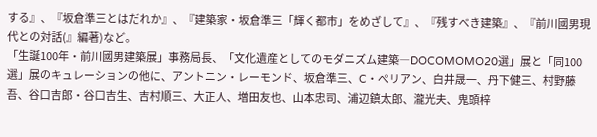する』、『坂倉準三とはだれか』、『建築家・坂倉準三「輝く都市」をめざして』、『残すべき建築』、『前川國男現代との対話(』編著)など。
「生誕100年・前川國男建築展」事務局長、「文化遺産としてのモダニズム建築―DOCOMOMO20選」展と「同100選」展のキュレーションの他に、アントニン・レーモンド、坂倉準三、C・ぺリアン、白井晟一、丹下健三、村野藤吾、谷口吉郎・谷口吉生、吉村順三、大正人、増田友也、山本忠司、浦辺鎮太郎、瀧光夫、鬼頭梓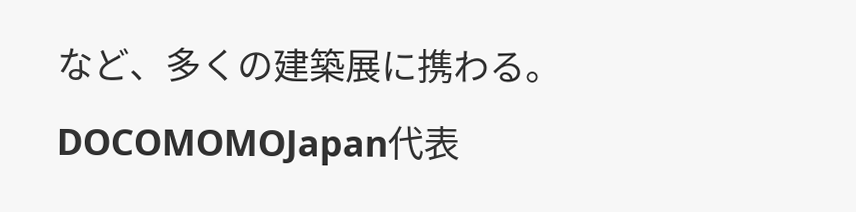など、多くの建築展に携わる。DOCOMOMOJapan代表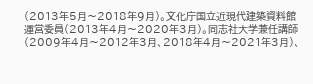(2013年5月〜2018年9月)。文化庁国立近現代建築資料館運営委員(2013年4月〜2020年3月)。同志社大学兼任講師(2009年4月〜2012年3月、2018年4月〜2021年3月)、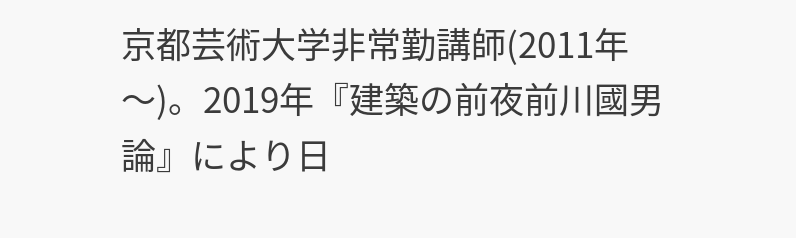京都芸術大学非常勤講師(2011年〜)。2019年『建築の前夜前川國男論』により日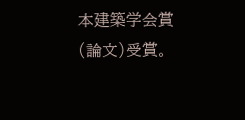本建築学会賞(論文)受賞。